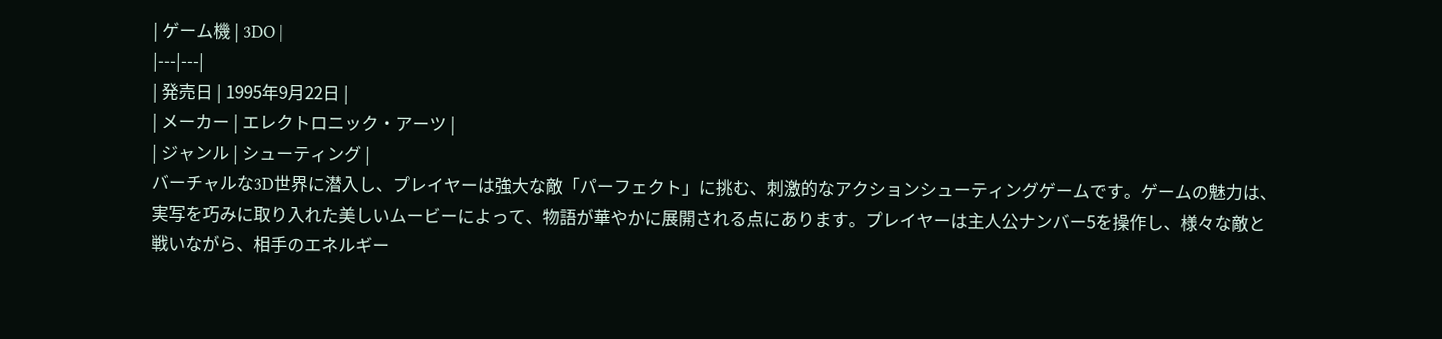| ゲーム機 | 3DO |
|---|---|
| 発売日 | 1995年9月22日 |
| メーカー | エレクトロニック・アーツ |
| ジャンル | シューティング |
バーチャルな3D世界に潜入し、プレイヤーは強大な敵「パーフェクト」に挑む、刺激的なアクションシューティングゲームです。ゲームの魅力は、実写を巧みに取り入れた美しいムービーによって、物語が華やかに展開される点にあります。プレイヤーは主人公ナンバー5を操作し、様々な敵と戦いながら、相手のエネルギー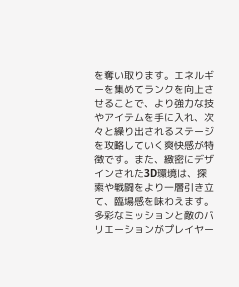を奪い取ります。エネルギーを集めてランクを向上させることで、より強力な技やアイテムを手に入れ、次々と繰り出されるステージを攻略していく爽快感が特徴です。また、緻密にデザインされた3D環境は、探索や戦闘をより一層引き立て、臨場感を味わえます。多彩なミッションと敵のバリエーションがプレイヤー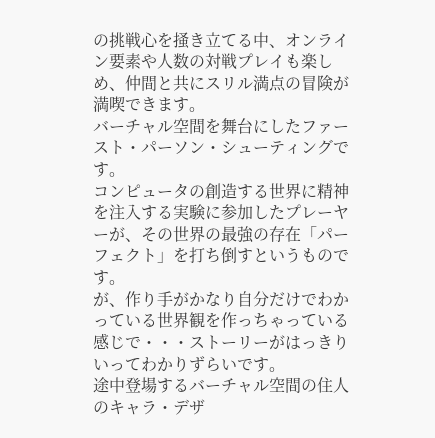の挑戦心を掻き立てる中、オンライン要素や人数の対戦プレイも楽しめ、仲間と共にスリル満点の冒険が満喫できます。
バーチャル空間を舞台にしたファースト・パーソン・シューティングです。
コンピュータの創造する世界に精神を注入する実験に参加したプレーヤーが、その世界の最強の存在「パーフェクト」を打ち倒すというものです。
が、作り手がかなり自分だけでわかっている世界観を作っちゃっている感じで・・・ストーリーがはっきりいってわかりずらいです。
途中登場するバーチャル空間の住人のキャラ・デザ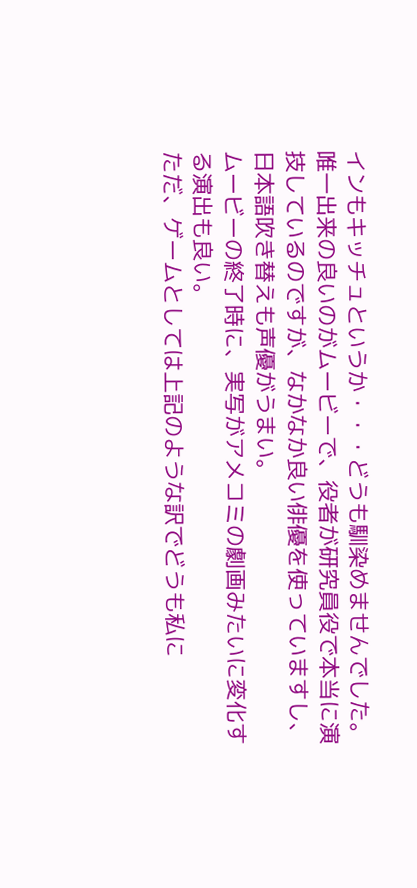インもキッチュというか・・・どうも馴染めませんでした。
唯一出来の良いのがムービーで、役者が研究員役で本当に演技しているのですが、なかなか良い俳優を使っていますし、日本語吹き替えも声優がうまい。
ムービーの終了時に、実写がアメコミの劇画みたいに変化する演出も良い。
ただ、ゲームとしては上記のような訳でどうも私に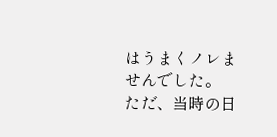はうまくノレませんでした。
ただ、当時の日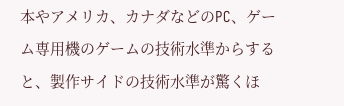本やアメリカ、カナダなどのPC、ゲーム専用機のゲームの技術水準からすると、製作サイドの技術水準が驚くほ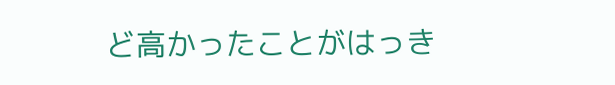ど高かったことがはっき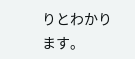りとわかります。